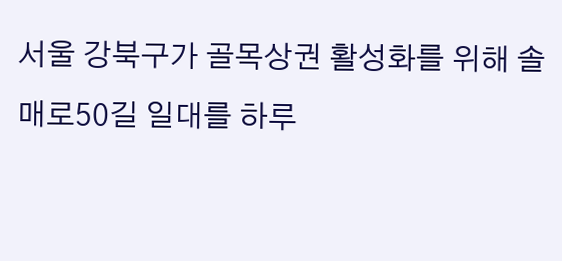서울 강북구가 골목상권 활성화를 위해 솔매로50길 일대를 하루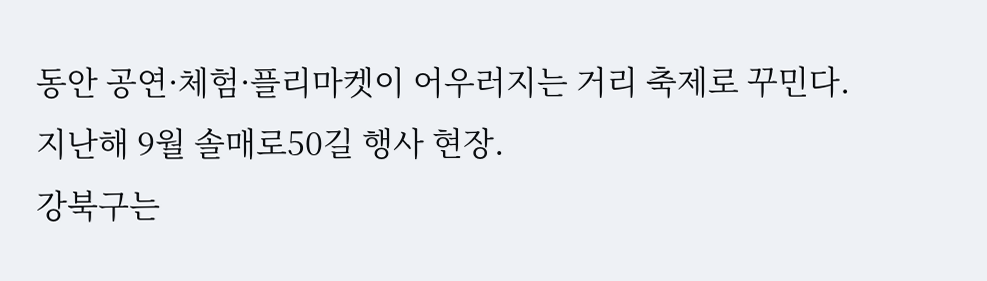동안 공연·체험·플리마켓이 어우러지는 거리 축제로 꾸민다.
지난해 9월 솔매로50길 행사 현장.
강북구는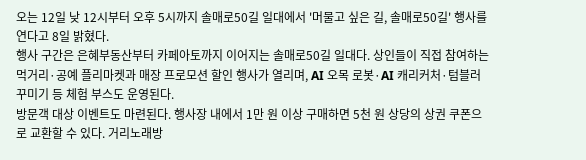오는 12일 낮 12시부터 오후 5시까지 솔매로50길 일대에서 '머물고 싶은 길, 솔매로50길' 행사를 연다고 8일 밝혔다.
행사 구간은 은혜부동산부터 카페아토까지 이어지는 솔매로50길 일대다. 상인들이 직접 참여하는 먹거리·공예 플리마켓과 매장 프로모션 할인 행사가 열리며, AI 오목 로봇·AI 캐리커처·텀블러 꾸미기 등 체험 부스도 운영된다.
방문객 대상 이벤트도 마련된다. 행사장 내에서 1만 원 이상 구매하면 5천 원 상당의 상권 쿠폰으로 교환할 수 있다. 거리노래방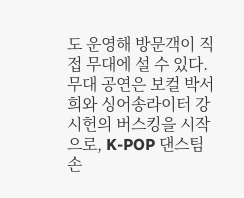도 운영해 방문객이 직접 무대에 설 수 있다.
무대 공연은 보컬 박서희와 싱어송라이터 강시헌의 버스킹을 시작으로, K-POP 댄스팀 손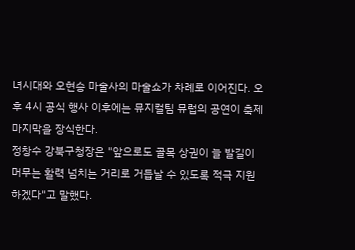녀시대와 오현승 마술사의 마술쇼가 차례로 이어진다. 오후 4시 공식 행사 이후에는 뮤지컬팀 뮤럽의 공연이 축제 마지막을 장식한다.
정창수 강북구청장은 "앞으로도 골목 상권이 늘 발길이 머무는 활력 넘치는 거리로 거듭날 수 있도록 적극 지원하겠다"고 말했다.